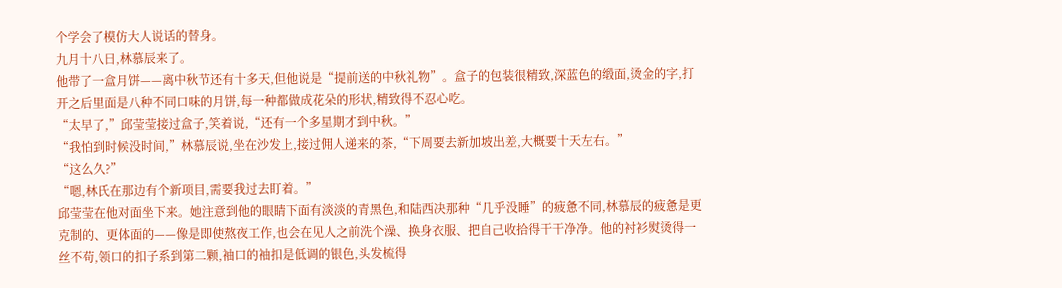个学会了模仿大人说话的替身。
九月十八日,林慕辰来了。
他带了一盒月饼——离中秋节还有十多天,但他说是“提前送的中秋礼物”。盒子的包装很精致,深蓝色的缎面,烫金的字,打开之后里面是八种不同口味的月饼,每一种都做成花朵的形状,精致得不忍心吃。
“太早了,”邱莹莹接过盒子,笑着说,“还有一个多星期才到中秋。”
“我怕到时候没时间,”林慕辰说,坐在沙发上,接过佣人递来的茶,“下周要去新加坡出差,大概要十天左右。”
“这么久?”
“嗯,林氏在那边有个新项目,需要我过去盯着。”
邱莹莹在他对面坐下来。她注意到他的眼睛下面有淡淡的青黑色,和陆西决那种“几乎没睡”的疲惫不同,林慕辰的疲惫是更克制的、更体面的——像是即使熬夜工作,也会在见人之前洗个澡、换身衣服、把自己收拾得干干净净。他的衬衫熨烫得一丝不苟,领口的扣子系到第二颗,袖口的袖扣是低调的银色,头发梳得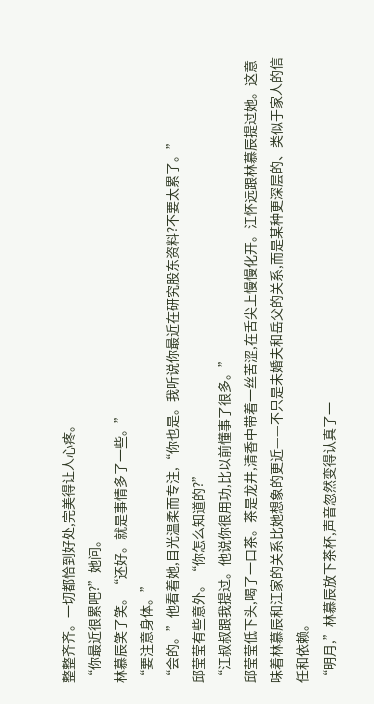整整齐齐。一切都恰到好处,完美得让人心疼。
“你最近很累吧?”她问。
林慕辰笑了笑。“还好。就是事情多了一些。”
“要注意身体。”
“会的。”他看着她,目光温柔而专注,“你也是。我听说你最近在研究股东资料?不要太累了。”
邱莹莹有些意外。“你怎么知道的?”
“江叔叔跟我提过。他说你很用功,比以前懂事了很多。”
邱莹莹低下头,喝了一口茶。茶是龙井,清香中带着一丝苦涩,在舌尖上慢慢化开。江怀远跟林慕辰提过她。这意味着林慕辰和江家的关系比她想象的更近——不只是未婚夫和岳父的关系,而是某种更深层的、类似于家人的信任和依赖。
“明月,”林慕辰放下茶杯,声音忽然变得认真了一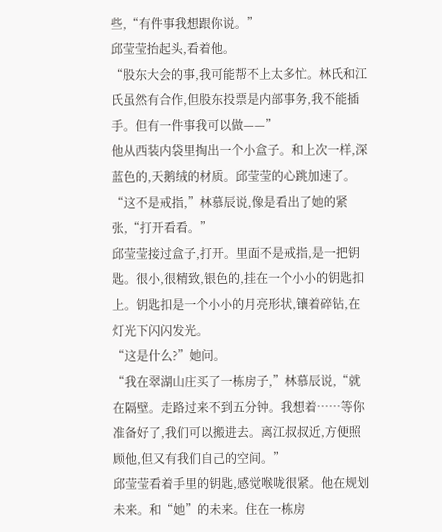些,“有件事我想跟你说。”
邱莹莹抬起头,看着他。
“股东大会的事,我可能帮不上太多忙。林氏和江氏虽然有合作,但股东投票是内部事务,我不能插手。但有一件事我可以做——”
他从西装内袋里掏出一个小盒子。和上次一样,深蓝色的,天鹅绒的材质。邱莹莹的心跳加速了。
“这不是戒指,”林慕辰说,像是看出了她的紧张,“打开看看。”
邱莹莹接过盒子,打开。里面不是戒指,是一把钥匙。很小,很精致,银色的,挂在一个小小的钥匙扣上。钥匙扣是一个小小的月亮形状,镶着碎钻,在灯光下闪闪发光。
“这是什么?”她问。
“我在翠湖山庄买了一栋房子,”林慕辰说,“就在隔壁。走路过来不到五分钟。我想着……等你准备好了,我们可以搬进去。离江叔叔近,方便照顾他,但又有我们自己的空间。”
邱莹莹看着手里的钥匙,感觉喉咙很紧。他在规划未来。和“她”的未来。住在一栋房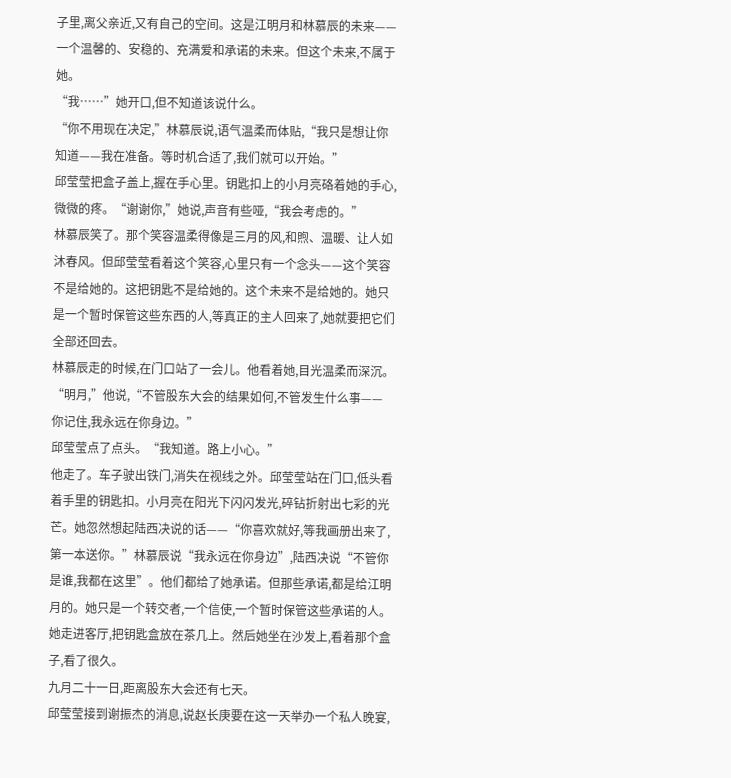子里,离父亲近,又有自己的空间。这是江明月和林慕辰的未来——一个温馨的、安稳的、充满爱和承诺的未来。但这个未来,不属于她。
“我……”她开口,但不知道该说什么。
“你不用现在决定,”林慕辰说,语气温柔而体贴,“我只是想让你知道——我在准备。等时机合适了,我们就可以开始。”
邱莹莹把盒子盖上,握在手心里。钥匙扣上的小月亮硌着她的手心,微微的疼。“谢谢你,”她说,声音有些哑,“我会考虑的。”
林慕辰笑了。那个笑容温柔得像是三月的风,和煦、温暖、让人如沐春风。但邱莹莹看着这个笑容,心里只有一个念头——这个笑容不是给她的。这把钥匙不是给她的。这个未来不是给她的。她只是一个暂时保管这些东西的人,等真正的主人回来了,她就要把它们全部还回去。
林慕辰走的时候,在门口站了一会儿。他看着她,目光温柔而深沉。
“明月,”他说,“不管股东大会的结果如何,不管发生什么事——你记住,我永远在你身边。”
邱莹莹点了点头。“我知道。路上小心。”
他走了。车子驶出铁门,消失在视线之外。邱莹莹站在门口,低头看着手里的钥匙扣。小月亮在阳光下闪闪发光,碎钻折射出七彩的光芒。她忽然想起陆西决说的话——“你喜欢就好,等我画册出来了,第一本送你。”林慕辰说“我永远在你身边”,陆西决说“不管你是谁,我都在这里”。他们都给了她承诺。但那些承诺,都是给江明月的。她只是一个转交者,一个信使,一个暂时保管这些承诺的人。
她走进客厅,把钥匙盒放在茶几上。然后她坐在沙发上,看着那个盒子,看了很久。
九月二十一日,距离股东大会还有七天。
邱莹莹接到谢振杰的消息,说赵长庚要在这一天举办一个私人晚宴,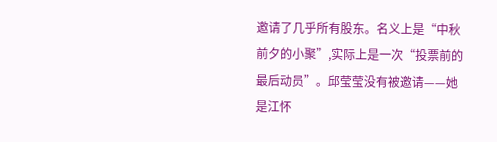邀请了几乎所有股东。名义上是“中秋前夕的小聚”,实际上是一次“投票前的最后动员”。邱莹莹没有被邀请——她是江怀